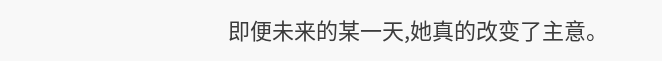即便未来的某一天,她真的改变了主意。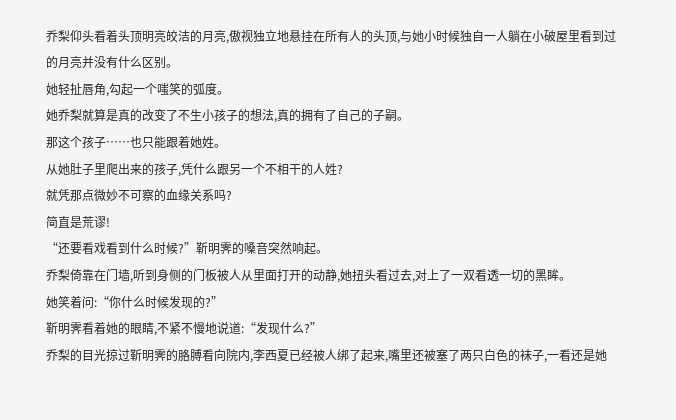乔梨仰头看着头顶明亮皎洁的月亮,傲视独立地悬挂在所有人的头顶,与她小时候独自一人躺在小破屋里看到过的月亮并没有什么区别。
她轻扯唇角,勾起一个嗤笑的弧度。
她乔梨就算是真的改变了不生小孩子的想法,真的拥有了自己的子嗣。
那这个孩子……也只能跟着她姓。
从她肚子里爬出来的孩子,凭什么跟另一个不相干的人姓?
就凭那点微妙不可察的血缘关系吗?
简直是荒谬!
“还要看戏看到什么时候?”靳明霁的嗓音突然响起。
乔梨倚靠在门墙,听到身侧的门板被人从里面打开的动静,她扭头看过去,对上了一双看透一切的黑眸。
她笑着问:“你什么时候发现的?”
靳明霁看着她的眼睛,不紧不慢地说道:“发现什么?”
乔梨的目光掠过靳明霁的胳膊看向院内,李西夏已经被人绑了起来,嘴里还被塞了两只白色的袜子,一看还是她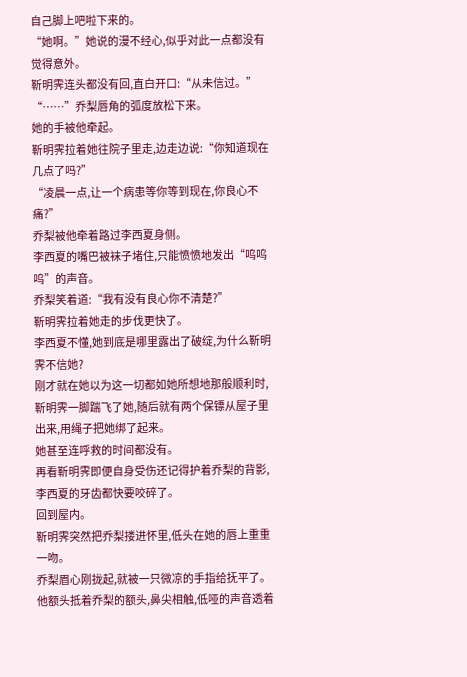自己脚上吧啦下来的。
“她啊。”她说的漫不经心,似乎对此一点都没有觉得意外。
靳明霁连头都没有回,直白开口:“从未信过。”
“……”乔梨唇角的弧度放松下来。
她的手被他牵起。
靳明霁拉着她往院子里走,边走边说:“你知道现在几点了吗?”
“凌晨一点,让一个病患等你等到现在,你良心不痛?”
乔梨被他牵着路过李西夏身侧。
李西夏的嘴巴被袜子堵住,只能愤愤地发出“呜呜呜”的声音。
乔梨笑着道:“我有没有良心你不清楚?”
靳明霁拉着她走的步伐更快了。
李西夏不懂,她到底是哪里露出了破绽,为什么靳明霁不信她?
刚才就在她以为这一切都如她所想地那般顺利时,靳明霁一脚踹飞了她,随后就有两个保镖从屋子里出来,用绳子把她绑了起来。
她甚至连呼救的时间都没有。
再看靳明霁即便自身受伤还记得护着乔梨的背影,李西夏的牙齿都快要咬碎了。
回到屋内。
靳明霁突然把乔梨搂进怀里,低头在她的唇上重重一吻。
乔梨眉心刚拢起,就被一只微凉的手指给抚平了。
他额头抵着乔梨的额头,鼻尖相触,低哑的声音透着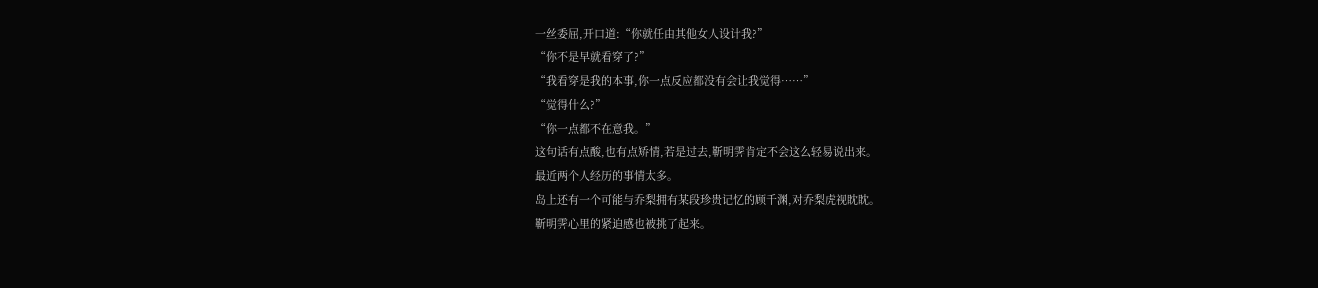一丝委屈,开口道:“你就任由其他女人设计我?”
“你不是早就看穿了?”
“我看穿是我的本事,你一点反应都没有会让我觉得……”
“觉得什么?”
“你一点都不在意我。”
这句话有点酸,也有点矫情,若是过去,靳明霁肯定不会这么轻易说出来。
最近两个人经历的事情太多。
岛上还有一个可能与乔梨拥有某段珍贵记忆的顾千渊,对乔梨虎视眈眈。
靳明霁心里的紧迫感也被挑了起来。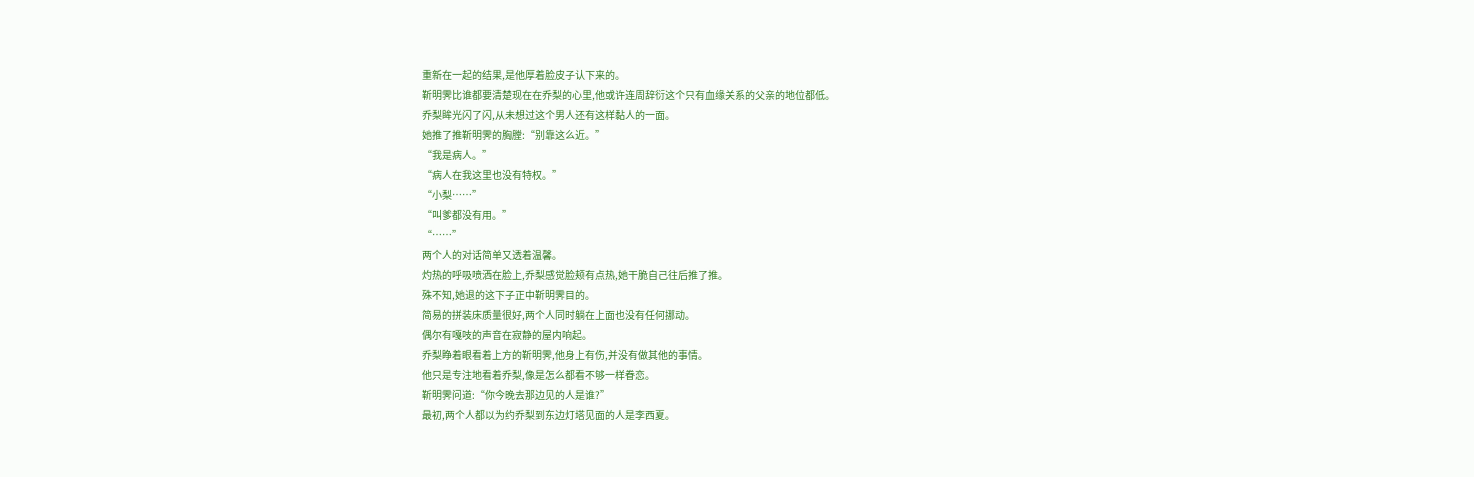重新在一起的结果,是他厚着脸皮子认下来的。
靳明霁比谁都要清楚现在在乔梨的心里,他或许连周辞衍这个只有血缘关系的父亲的地位都低。
乔梨眸光闪了闪,从未想过这个男人还有这样黏人的一面。
她推了推靳明霁的胸膛:“别靠这么近。”
“我是病人。”
“病人在我这里也没有特权。”
“小梨……”
“叫爹都没有用。”
“……”
两个人的对话简单又透着温馨。
灼热的呼吸喷洒在脸上,乔梨感觉脸颊有点热,她干脆自己往后推了推。
殊不知,她退的这下子正中靳明霁目的。
简易的拼装床质量很好,两个人同时躺在上面也没有任何挪动。
偶尔有嘎吱的声音在寂静的屋内响起。
乔梨睁着眼看着上方的靳明霁,他身上有伤,并没有做其他的事情。
他只是专注地看着乔梨,像是怎么都看不够一样眷恋。
靳明霁问道:“你今晚去那边见的人是谁?”
最初,两个人都以为约乔梨到东边灯塔见面的人是李西夏。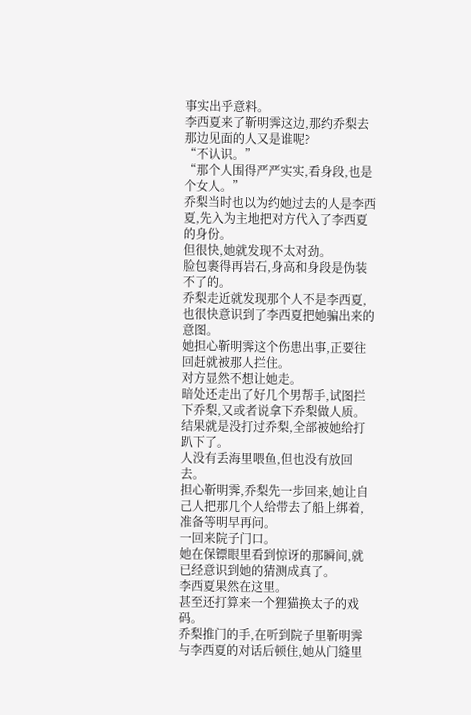事实出乎意料。
李西夏来了靳明霁这边,那约乔梨去那边见面的人又是谁呢?
“不认识。”
“那个人围得严严实实,看身段,也是个女人。”
乔梨当时也以为约她过去的人是李西夏,先入为主地把对方代入了李西夏的身份。
但很快,她就发现不太对劲。
脸包裹得再岩石,身高和身段是伪装不了的。
乔梨走近就发现那个人不是李西夏,也很快意识到了李西夏把她骗出来的意图。
她担心靳明霁这个伤患出事,正要往回赶就被那人拦住。
对方显然不想让她走。
暗处还走出了好几个男帮手,试图拦下乔梨,又或者说拿下乔梨做人质。
结果就是没打过乔梨,全部被她给打趴下了。
人没有丢海里喂鱼,但也没有放回去。
担心靳明霁,乔梨先一步回来,她让自己人把那几个人给带去了船上绑着,准备等明早再问。
一回来院子门口。
她在保镖眼里看到惊讶的那瞬间,就已经意识到她的猜测成真了。
李西夏果然在这里。
甚至还打算来一个狸猫换太子的戏码。
乔梨推门的手,在听到院子里靳明霁与李西夏的对话后顿住,她从门缝里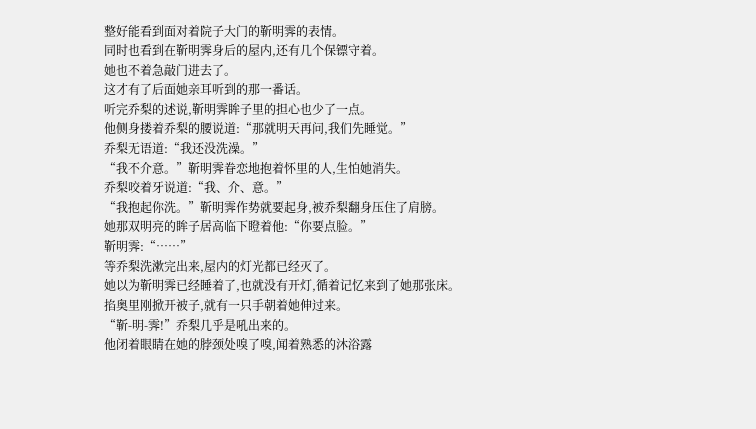整好能看到面对着院子大门的靳明霁的表情。
同时也看到在靳明霁身后的屋内,还有几个保镖守着。
她也不着急敲门进去了。
这才有了后面她亲耳听到的那一番话。
听完乔梨的述说,靳明霁眸子里的担心也少了一点。
他侧身搂着乔梨的腰说道:“那就明天再问,我们先睡觉。”
乔梨无语道:“我还没洗澡。”
“我不介意。”靳明霁眷恋地抱着怀里的人,生怕她消失。
乔梨咬着牙说道:“我、介、意。”
“我抱起你洗。”靳明霁作势就要起身,被乔梨翻身压住了肩膀。
她那双明亮的眸子居高临下瞪着他:“你要点脸。”
靳明霁:“……”
等乔梨洗漱完出来,屋内的灯光都已经灭了。
她以为靳明霁已经睡着了,也就没有开灯,循着记忆来到了她那张床。
掐奥里刚掀开被子,就有一只手朝着她伸过来。
“靳-明-霁!”乔梨几乎是吼出来的。
他闭着眼睛在她的脖颈处嗅了嗅,闻着熟悉的沐浴露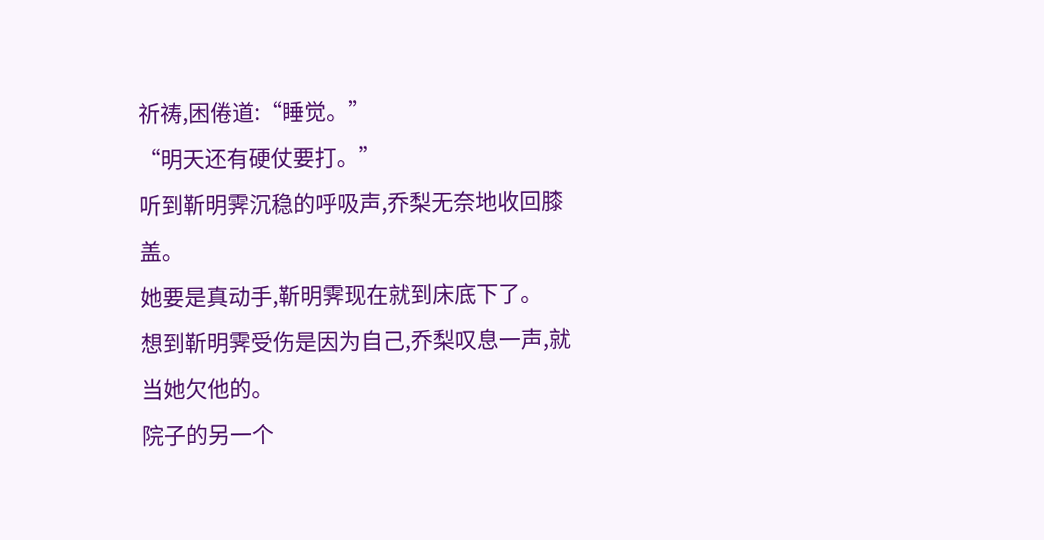祈祷,困倦道:“睡觉。”
“明天还有硬仗要打。”
听到靳明霁沉稳的呼吸声,乔梨无奈地收回膝盖。
她要是真动手,靳明霁现在就到床底下了。
想到靳明霁受伤是因为自己,乔梨叹息一声,就当她欠他的。
院子的另一个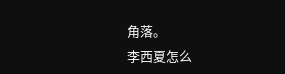角落。
李西夏怎么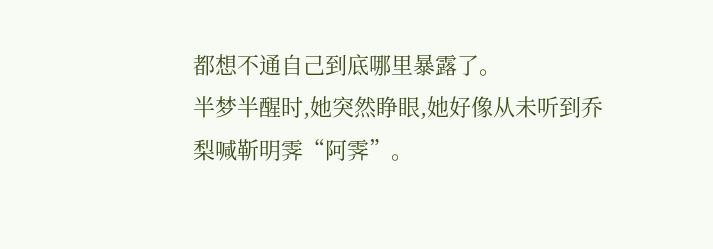都想不通自己到底哪里暴露了。
半梦半醒时,她突然睁眼,她好像从未听到乔梨喊靳明霁“阿霁”。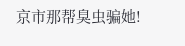京市那帮臭虫骗她!